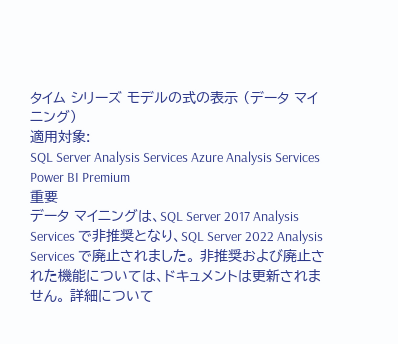タイム シリーズ モデルの式の表示 (データ マイニング)
適用対象:
SQL Server Analysis Services Azure Analysis Services
Power BI Premium
重要
データ マイニングは、SQL Server 2017 Analysis Services で非推奨となり、SQL Server 2022 Analysis Services で廃止されました。 非推奨および廃止された機能については、ドキュメントは更新されません。 詳細について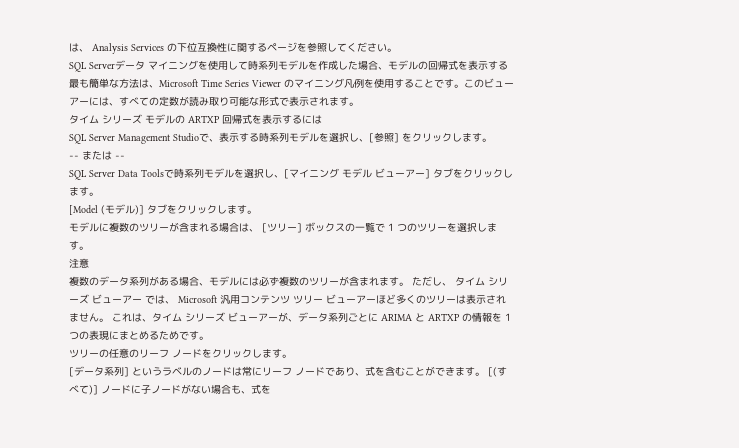は、 Analysis Services の下位互換性に関するページを参照してください。
SQL Serverデータ マイニングを使用して時系列モデルを作成した場合、モデルの回帰式を表示する最も簡単な方法は、Microsoft Time Series Viewer のマイニング凡例を使用することです。このビューアーには、すべての定数が読み取り可能な形式で表示されます。
タイム シリーズ モデルの ARTXP 回帰式を表示するには
SQL Server Management Studioで、表示する時系列モデルを選択し、[参照] をクリックします。
-- または --
SQL Server Data Toolsで時系列モデルを選択し、[マイニング モデル ビューアー] タブをクリックします。
[Model (モデル)] タブをクリックします。
モデルに複数のツリーが含まれる場合は、 [ツリー] ボックスの一覧で 1 つのツリーを選択します。
注意
複数のデータ系列がある場合、モデルには必ず複数のツリーが含まれます。 ただし、 タイム シリーズ ビューアー では、 Microsoft 汎用コンテンツ ツリー ビューアーほど多くのツリーは表示されません。 これは、タイム シリーズ ビューアーが、データ系列ごとに ARIMA と ARTXP の情報を 1 つの表現にまとめるためです。
ツリーの任意のリーフ ノードをクリックします。
[データ系列] というラベルのノードは常にリーフ ノードであり、式を含むことができます。 [(すべて)] ノードに子ノードがない場合も、式を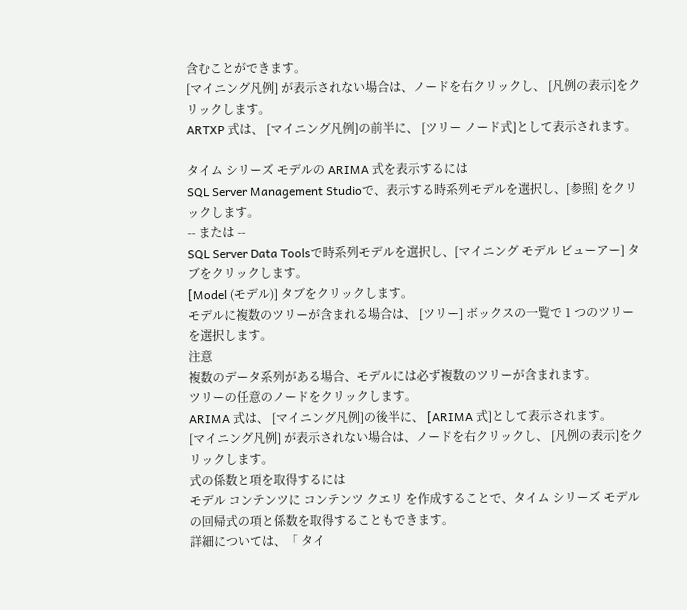含むことができます。
[マイニング凡例] が表示されない場合は、ノードを右クリックし、 [凡例の表示]をクリックします。
ARTXP 式は、 [マイニング凡例]の前半に、 [ツリー ノード式]として表示されます。

タイム シリーズ モデルの ARIMA 式を表示するには
SQL Server Management Studioで、表示する時系列モデルを選択し、[参照] をクリックします。
-- または --
SQL Server Data Toolsで時系列モデルを選択し、[マイニング モデル ビューアー] タブをクリックします。
[Model (モデル)] タブをクリックします。
モデルに複数のツリーが含まれる場合は、 [ツリー] ボックスの一覧で 1 つのツリーを選択します。
注意
複数のデータ系列がある場合、モデルには必ず複数のツリーが含まれます。
ツリーの任意のノードをクリックします。
ARIMA 式は、 [マイニング凡例]の後半に、 [ARIMA 式]として表示されます。
[マイニング凡例] が表示されない場合は、ノードを右クリックし、 [凡例の表示]をクリックします。
式の係数と項を取得するには
モデル コンテンツに コンテンツ クエリ を作成することで、タイム シリーズ モデルの回帰式の項と係数を取得することもできます。
詳細については、「 タイ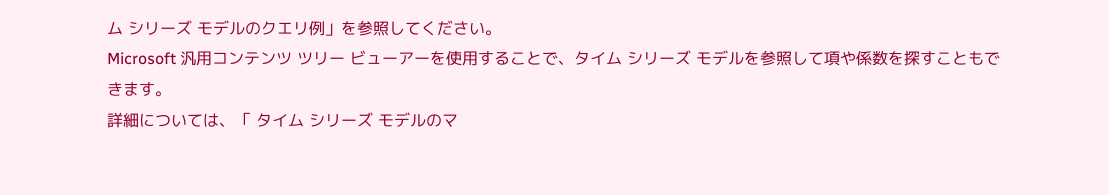ム シリーズ モデルのクエリ例」を参照してください。
Microsoft 汎用コンテンツ ツリー ビューアーを使用することで、タイム シリーズ モデルを参照して項や係数を探すこともできます。
詳細については、「 タイム シリーズ モデルのマ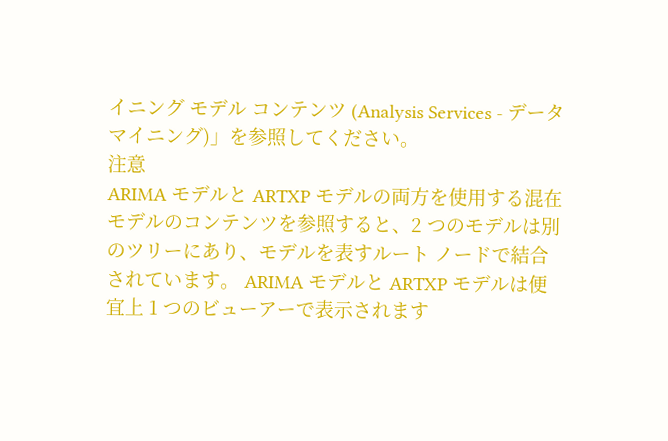イニング モデル コンテンツ (Analysis Services - データ マイニング)」を参照してください。
注意
ARIMA モデルと ARTXP モデルの両方を使用する混在モデルのコンテンツを参照すると、2 つのモデルは別のツリーにあり、モデルを表すルート ノードで結合されています。 ARIMA モデルと ARTXP モデルは便宜上 1 つのビューアーで表示されます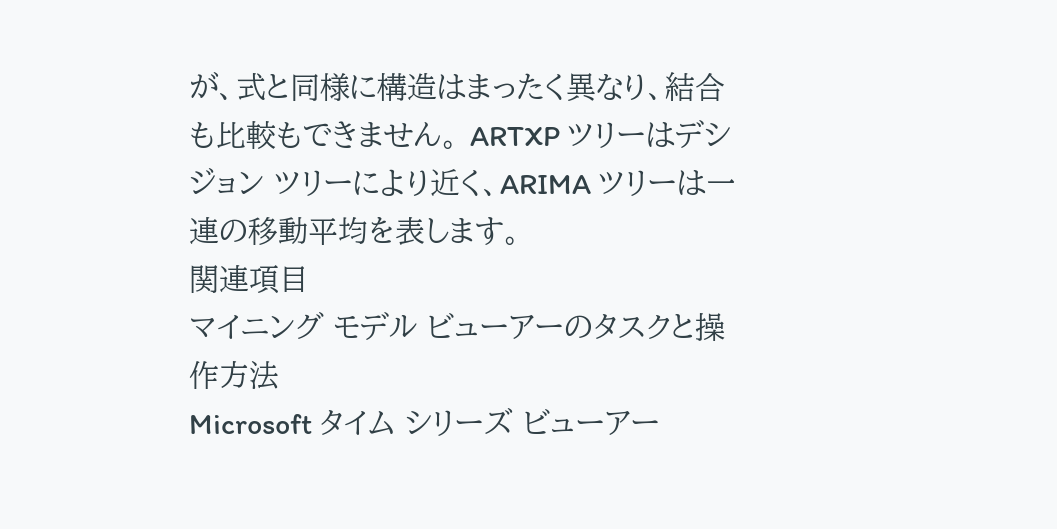が、式と同様に構造はまったく異なり、結合も比較もできません。 ARTXP ツリーはデシジョン ツリーにより近く、ARIMA ツリーは一連の移動平均を表します。
関連項目
マイニング モデル ビューアーのタスクと操作方法
Microsoft タイム シリーズ ビューアー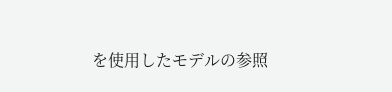を使用したモデルの参照